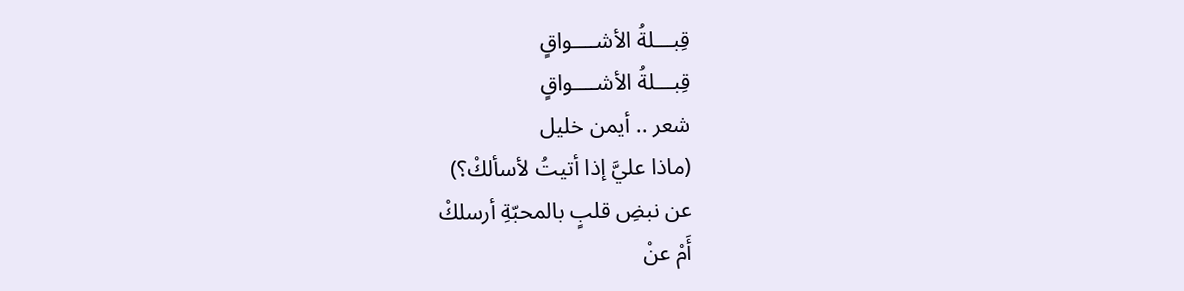قِبـــلةُ الأشــــواقٍ
قِبـــلةُ الأشــــواقٍ
شعر .. أيمن خليل
(ماذا عليَّ إذا أتيتُ لأسألكْ؟)
عن نبضِ قلبٍ بالمحبّةِ أرسلكْ
أَمْ عنْ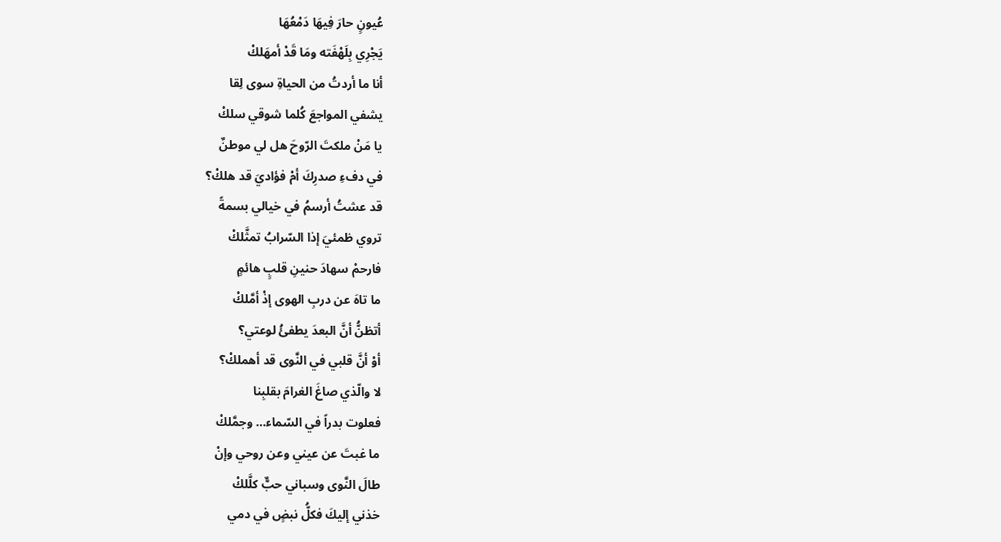عُيونٍ حارَ فِيهَا دَمْعُهَا
يَجْرِي بِلَهْفَته ومَا قَدْ أمهَلكْ
أنا ما أردتُ من الحياةِ سوى لِقا
يشفي المواجعَ كُلما شوقي سلكْ
يا مَنْ ملكتَ الرّوحَ هل لي موطنٌ
في دفءِ صدرِكَ أمْ فؤاديَ قد هلكْ؟
قد عشتُ أرسمُ في خيالي بسمةً
تروي ظمئيَ إذا السّرابُ تمثَّلكْ
فارحمْ سهادَ حنينِ قلبٍ هائمٍ
ما تاهَ عن دربِ الهوى إذْ أمَّلكْ
أتظنُّ أنَّ البعدَ يطفئُ لوعتي؟
أوْ أنَّ قلبي في النَّوى قد أهملكْ؟
لا والّذي صاغَ الغرامَ بقلبِنا
فعلوت بدراً في السّماء… وجمَّلكْ
ما غبتَ عن عيني وعن روحي وإنْ
طالَ النَّوى وسباني حبٌّ كلَّلكْ
خذني إليكَ فكلُّ نبضٍ في دمي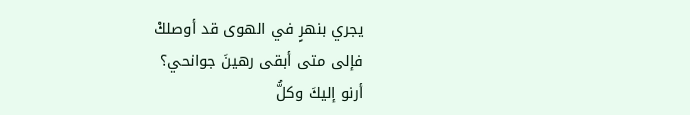يجري بنهرٍ في الهوى قد أوصلكْ
فإلى متى أبقى رهينَ جوانحي؟
أرنو إليكَ وكلُّ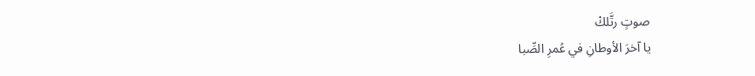صوتٍ رتَّلكْ
يا آخرَ الأوطانِ في عُمرِ الصِّبا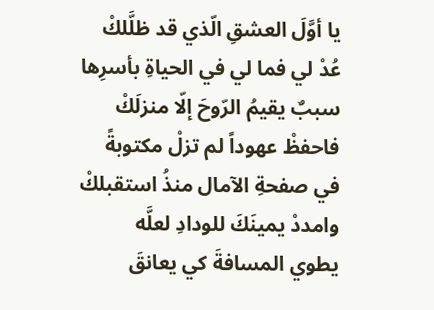يا أوَّلَ العشقِ الّذي قد ظلَّلكْ
عُدْ لي فما لي في الحياةِ بأسرِها
سببٌ يقيمُ الرّوحَ إلّا منزلَكْ
فاحفظْ عهوداً لم تزلْ مكتوبةً
في صفحةِ الآمال منذُ استقبلكْ
وامددْ يمينَكَ للودادِ لعلَّه
يطوي المسافةَ كي يعانقَ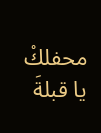محفلكْ
يا قبلةَ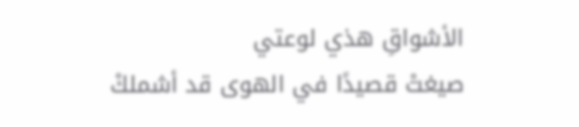الأشواقِ هذي لوعتي
صيغتْ قصيدًا في الهوى قد أشملكْ